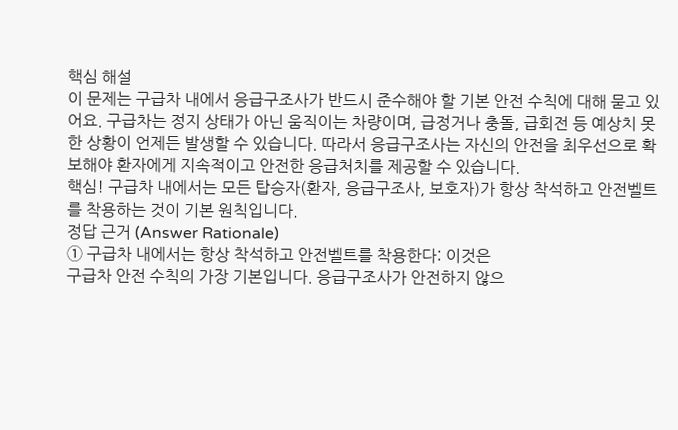핵심 해설
이 문제는 구급차 내에서 응급구조사가 반드시 준수해야 할 기본 안전 수칙에 대해 묻고 있어요. 구급차는 정지 상태가 아닌 움직이는 차량이며, 급정거나 충돌, 급회전 등 예상치 못한 상황이 언제든 발생할 수 있습니다. 따라서 응급구조사는 자신의 안전을 최우선으로 확보해야 환자에게 지속적이고 안전한 응급처치를 제공할 수 있습니다.
핵심! 구급차 내에서는 모든 탑승자(환자, 응급구조사, 보호자)가 항상 착석하고 안전벨트를 착용하는 것이 기본 원칙입니다.
정답 근거 (Answer Rationale)
① 구급차 내에서는 항상 착석하고 안전벨트를 착용한다: 이것은
구급차 안전 수칙의 가장 기본입니다. 응급구조사가 안전하지 않으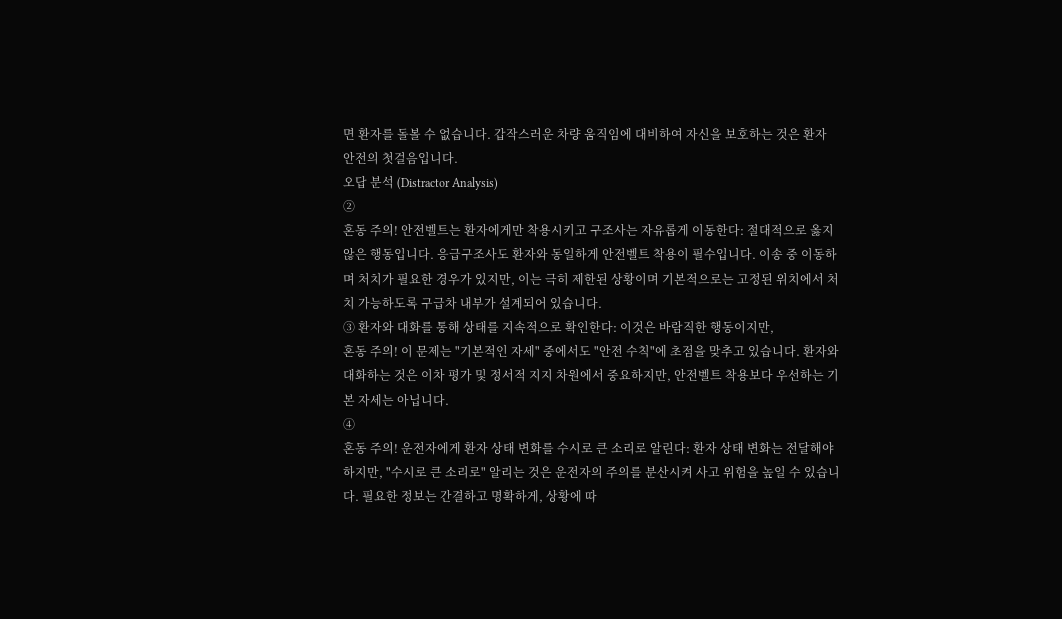면 환자를 돌볼 수 없습니다. 갑작스러운 차량 움직임에 대비하여 자신을 보호하는 것은 환자 안전의 첫걸음입니다.
오답 분석 (Distractor Analysis)
②
혼동 주의! 안전벨트는 환자에게만 착용시키고 구조사는 자유롭게 이동한다: 절대적으로 옳지 않은 행동입니다. 응급구조사도 환자와 동일하게 안전벨트 착용이 필수입니다. 이송 중 이동하며 처치가 필요한 경우가 있지만, 이는 극히 제한된 상황이며 기본적으로는 고정된 위치에서 처치 가능하도록 구급차 내부가 설계되어 있습니다.
③ 환자와 대화를 통해 상태를 지속적으로 확인한다: 이것은 바람직한 행동이지만,
혼동 주의! 이 문제는 "기본적인 자세" 중에서도 "안전 수칙"에 초점을 맞추고 있습니다. 환자와 대화하는 것은 이차 평가 및 정서적 지지 차원에서 중요하지만, 안전벨트 착용보다 우선하는 기본 자세는 아닙니다.
④
혼동 주의! 운전자에게 환자 상태 변화를 수시로 큰 소리로 알린다: 환자 상태 변화는 전달해야 하지만, "수시로 큰 소리로" 알리는 것은 운전자의 주의를 분산시켜 사고 위험을 높일 수 있습니다. 필요한 정보는 간결하고 명확하게, 상황에 따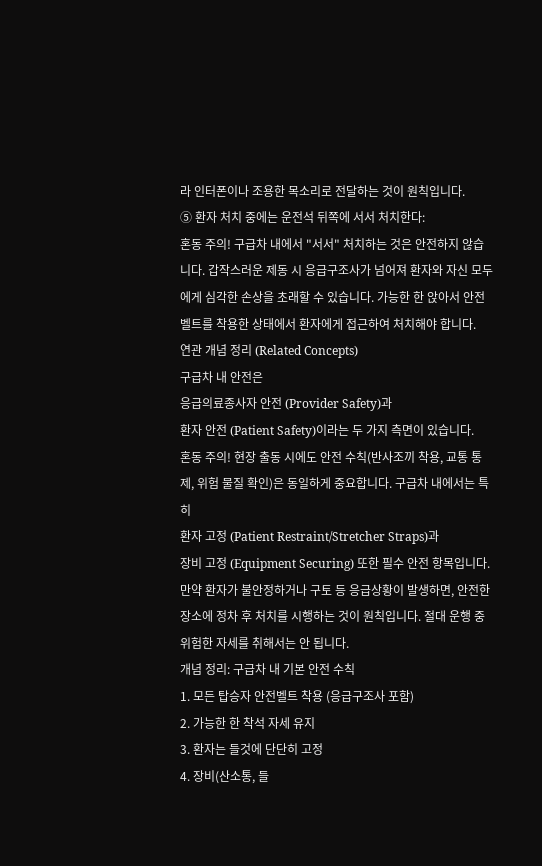라 인터폰이나 조용한 목소리로 전달하는 것이 원칙입니다.
⑤ 환자 처치 중에는 운전석 뒤쪽에 서서 처치한다:
혼동 주의! 구급차 내에서 "서서" 처치하는 것은 안전하지 않습니다. 갑작스러운 제동 시 응급구조사가 넘어져 환자와 자신 모두에게 심각한 손상을 초래할 수 있습니다. 가능한 한 앉아서 안전벨트를 착용한 상태에서 환자에게 접근하여 처치해야 합니다.
연관 개념 정리 (Related Concepts)
구급차 내 안전은
응급의료종사자 안전 (Provider Safety)과
환자 안전 (Patient Safety)이라는 두 가지 측면이 있습니다.
혼동 주의! 현장 출동 시에도 안전 수칙(반사조끼 착용, 교통 통제, 위험 물질 확인)은 동일하게 중요합니다. 구급차 내에서는 특히
환자 고정 (Patient Restraint/Stretcher Straps)과
장비 고정 (Equipment Securing) 또한 필수 안전 항목입니다. 만약 환자가 불안정하거나 구토 등 응급상황이 발생하면, 안전한 장소에 정차 후 처치를 시행하는 것이 원칙입니다. 절대 운행 중 위험한 자세를 취해서는 안 됩니다.
개념 정리: 구급차 내 기본 안전 수칙
1. 모든 탑승자 안전벨트 착용 (응급구조사 포함)
2. 가능한 한 착석 자세 유지
3. 환자는 들것에 단단히 고정
4. 장비(산소통, 들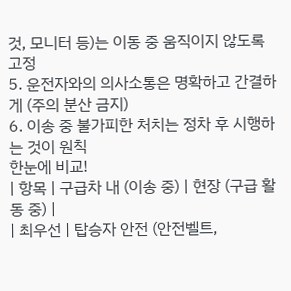것, 모니터 등)는 이동 중 움직이지 않도록 고정
5. 운전자와의 의사소통은 명확하고 간결하게 (주의 분산 금지)
6. 이송 중 불가피한 처치는 정차 후 시행하는 것이 원칙
한눈에 비교!
| 항목 | 구급차 내 (이송 중) | 현장 (구급 활동 중) |
| 최우선 | 탑승자 안전 (안전벨트,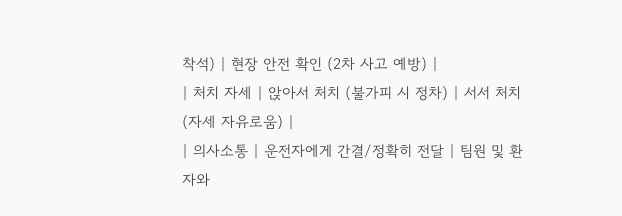착석) | 현장 안전 확인 (2차 사고 예방) |
| 처치 자세 | 앉아서 처치 (불가피 시 정차) | 서서 처치 (자세 자유로움) |
| 의사소통 | 운전자에게 간결/정확히 전달 | 팀원 및 환자와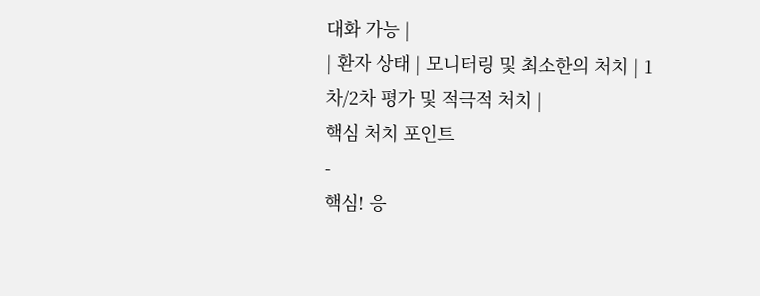대화 가능 |
| 환자 상태 | 모니터링 및 최소한의 처치 | 1차/2차 평가 및 적극적 처치 |
핵심 처치 포인트
-
핵심! 응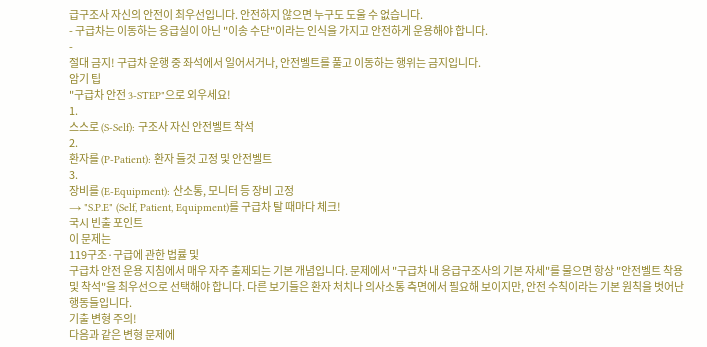급구조사 자신의 안전이 최우선입니다. 안전하지 않으면 누구도 도울 수 없습니다.
- 구급차는 이동하는 응급실이 아닌 "이송 수단"이라는 인식을 가지고 안전하게 운용해야 합니다.
-
절대 금지! 구급차 운행 중 좌석에서 일어서거나, 안전벨트를 풀고 이동하는 행위는 금지입니다.
암기 팁
"구급차 안전 3-STEP"으로 외우세요!
1.
스스로 (S-Self): 구조사 자신 안전벨트 착석
2.
환자를 (P-Patient): 환자 들것 고정 및 안전벨트
3.
장비를 (E-Equipment): 산소통, 모니터 등 장비 고정
→ "S.P.E" (Self, Patient, Equipment)를 구급차 탈 때마다 체크!
국시 빈출 포인트
이 문제는
119구조·구급에 관한 법률 및
구급차 안전 운용 지침에서 매우 자주 출제되는 기본 개념입니다. 문제에서 "구급차 내 응급구조사의 기본 자세"를 물으면 항상 "안전벨트 착용 및 착석"을 최우선으로 선택해야 합니다. 다른 보기들은 환자 처치나 의사소통 측면에서 필요해 보이지만, 안전 수칙이라는 기본 원칙을 벗어난 행동들입니다.
기출 변형 주의!
다음과 같은 변형 문제에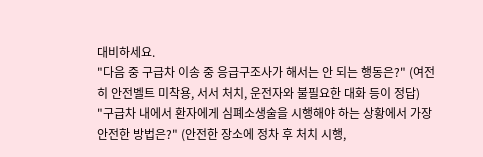대비하세요.
"다음 중 구급차 이송 중 응급구조사가 해서는 안 되는 행동은?" (여전히 안전벨트 미착용, 서서 처치, 운전자와 불필요한 대화 등이 정답)
"구급차 내에서 환자에게 심폐소생술을 시행해야 하는 상황에서 가장 안전한 방법은?" (안전한 장소에 정차 후 처치 시행,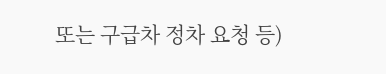또는 구급차 정차 요청 등)